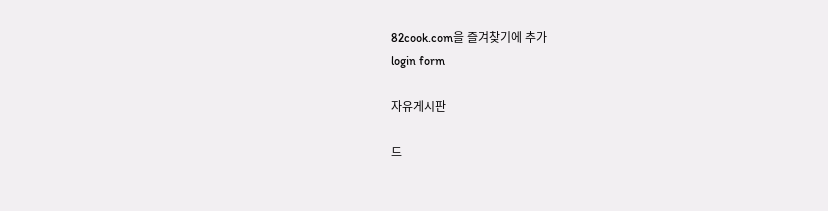82cook.com을 즐겨찾기에 추가
login form

자유게시판

드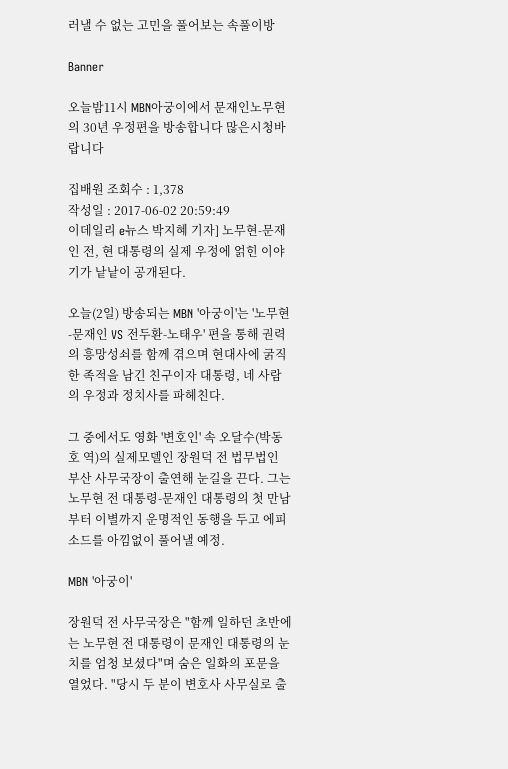러낼 수 없는 고민을 풀어보는 속풀이방

Banner

오늘밤11시 MBN아궁이에서 문재인노무현의 30년 우정편을 방송합니다 많은시청바랍니다

집배원 조회수 : 1,378
작성일 : 2017-06-02 20:59:49
이데일리 e뉴스 박지혜 기자] 노무현-문재인 전, 현 대통령의 실제 우정에 얽힌 이야기가 낱낱이 공개된다.

오늘(2일) 방송되는 MBN '아궁이'는 '노무현-문재인 VS 전두환-노태우' 편을 통해 권력의 흥망성쇠를 함께 겪으며 현대사에 굵직한 족적을 남긴 친구이자 대통령, 네 사람의 우정과 정치사를 파헤친다.

그 중에서도 영화 '변호인' 속 오달수(박동호 역)의 실제모델인 장원덕 전 법무법인 부산 사무국장이 출연해 눈길을 끈다. 그는 노무현 전 대통령-문재인 대통령의 첫 만남부터 이별까지 운명적인 동행을 두고 에피소드를 아낌없이 풀어낼 예정.

MBN '아궁이'

장원덕 전 사무국장은 "함께 일하던 초반에는 노무현 전 대통령이 문재인 대통령의 눈치를 엄청 보셨다"며 숨은 일화의 포문을 열었다. "당시 두 분이 변호사 사무실로 출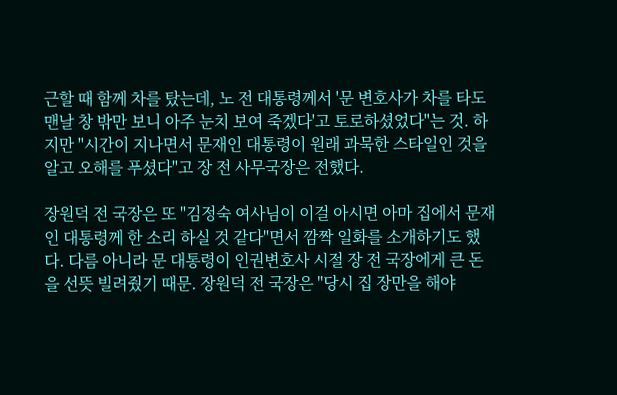근할 때 함께 차를 탔는데, 노 전 대통령께서 '문 변호사가 차를 타도 맨날 창 밖만 보니 아주 눈치 보여 죽겠다'고 토로하셨었다"는 것. 하지만 "시간이 지나면서 문재인 대통령이 원래 과묵한 스타일인 것을 알고 오해를 푸셨다"고 장 전 사무국장은 전했다.

장원덕 전 국장은 또 "김정숙 여사님이 이걸 아시면 아마 집에서 문재인 대통령께 한 소리 하실 것 같다"면서 깜짝 일화를 소개하기도 했다. 다름 아니라 문 대통령이 인권변호사 시절 장 전 국장에게 큰 돈을 선뜻 빌려줬기 때문. 장원덕 전 국장은 "당시 집 장만을 해야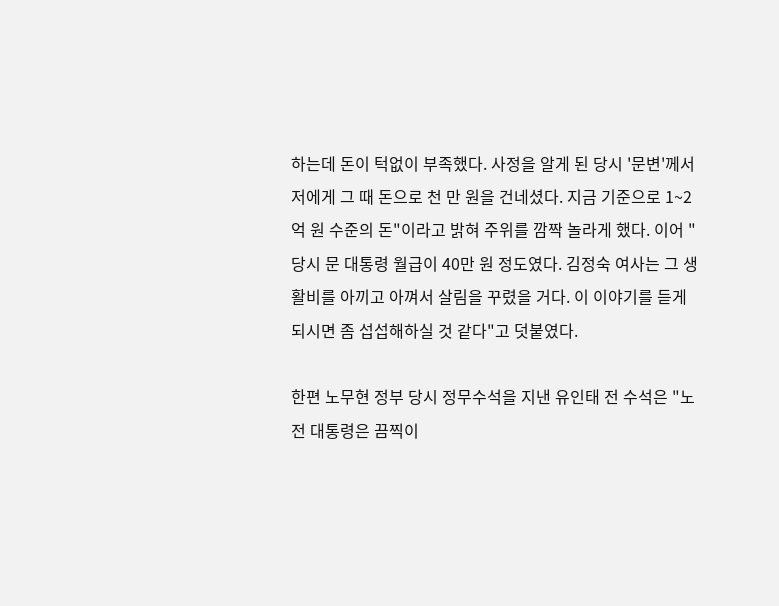하는데 돈이 턱없이 부족했다. 사정을 알게 된 당시 '문변'께서 저에게 그 때 돈으로 천 만 원을 건네셨다. 지금 기준으로 1~2억 원 수준의 돈"이라고 밝혀 주위를 깜짝 놀라게 했다. 이어 "당시 문 대통령 월급이 40만 원 정도였다. 김정숙 여사는 그 생활비를 아끼고 아껴서 살림을 꾸렸을 거다. 이 이야기를 듣게 되시면 좀 섭섭해하실 것 같다"고 덧붙였다.

한편 노무현 정부 당시 정무수석을 지낸 유인태 전 수석은 "노 전 대통령은 끔찍이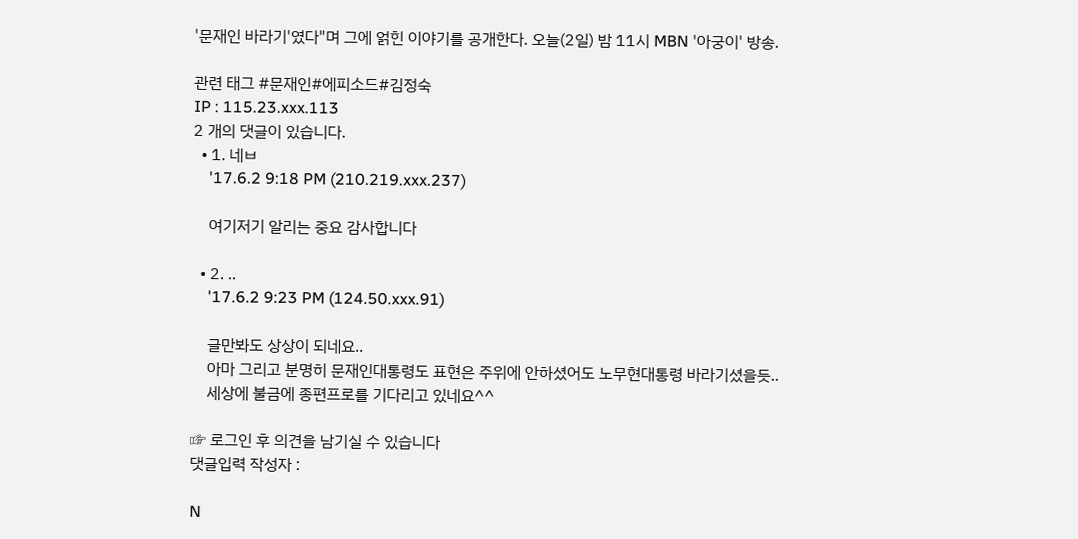'문재인 바라기'였다"며 그에 얽힌 이야기를 공개한다. 오늘(2일) 밤 11시 MBN '아궁이' 방송.

관련 태그 #문재인#에피소드#김정숙
IP : 115.23.xxx.113
2 개의 댓글이 있습니다.
  • 1. 네ㅂ
    '17.6.2 9:18 PM (210.219.xxx.237)

    여기저기 알리는 중요 감사합니다

  • 2. ..
    '17.6.2 9:23 PM (124.50.xxx.91)

    글만봐도 상상이 되네요..
    아마 그리고 분명히 문재인대통령도 표현은 주위에 안하셨어도 노무현대통령 바라기셨을듯..
    세상에 불금에 종편프로를 기다리고 있네요^^

☞ 로그인 후 의견을 남기실 수 있습니다
댓글입력 작성자 :

N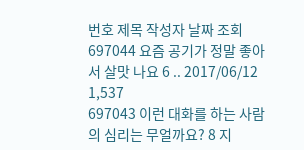번호 제목 작성자 날짜 조회
697044 요즘 공기가 정말 좋아서 살맛 나요 6 .. 2017/06/12 1,537
697043 이런 대화를 하는 사람의 심리는 무얼까요? 8 지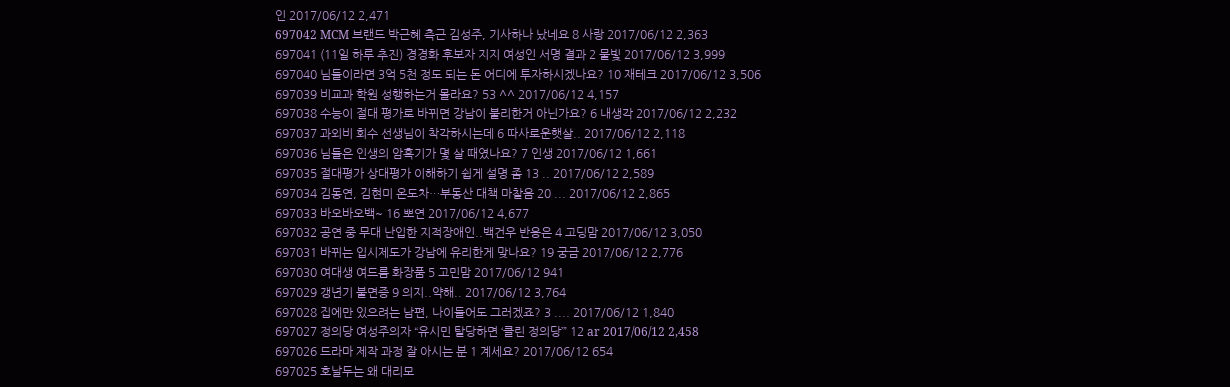인 2017/06/12 2,471
697042 MCM 브랜드 박근혜 측근 김성주, 기사하나 났네요 8 사랑 2017/06/12 2,363
697041 (11일 하루 추진) 경경화 후보자 지지 여성인 서명 결과 2 물빛 2017/06/12 3,999
697040 님들이라면 3억 5천 정도 되는 돈 어디에 투자하시겠나요? 10 재테크 2017/06/12 3,506
697039 비교과 학원 성행하는거 몰라요? 53 ^^ 2017/06/12 4,157
697038 수능이 절대 평가로 바뀌면 강남이 불리한거 아닌가요? 6 내생각 2017/06/12 2,232
697037 과외비 회수 선생님이 착각하시는데 6 따사로운햇살.. 2017/06/12 2,118
697036 님들은 인생의 암흑기가 몇 살 때였나요? 7 인생 2017/06/12 1,661
697035 절대평가 상대평가 이해하기 쉽게 설명 좀 13 .. 2017/06/12 2,589
697034 김동연, 김현미 온도차…부동산 대책 마찰음 20 ... 2017/06/12 2,865
697033 바오바오백~ 16 뽀연 2017/06/12 4,677
697032 공연 중 무대 난입한 지적장애인..백건우 반응은 4 고딩맘 2017/06/12 3,050
697031 바뀌는 입시제도가 강남에 유리한게 맞나요? 19 궁금 2017/06/12 2,776
697030 여대생 여드름 화장품 5 고민맘 2017/06/12 941
697029 갱년기 불면증 9 의지..약해.. 2017/06/12 3,764
697028 집에만 있으려는 남편, 나이들어도 그러겠죠? 3 .... 2017/06/12 1,840
697027 정의당 여성주의자 “유시민 탈당하면 ‘클린 정의당’” 12 ar 2017/06/12 2,458
697026 드라마 제작 과정 잘 아시는 분 1 계세요? 2017/06/12 654
697025 호날두는 왜 대리모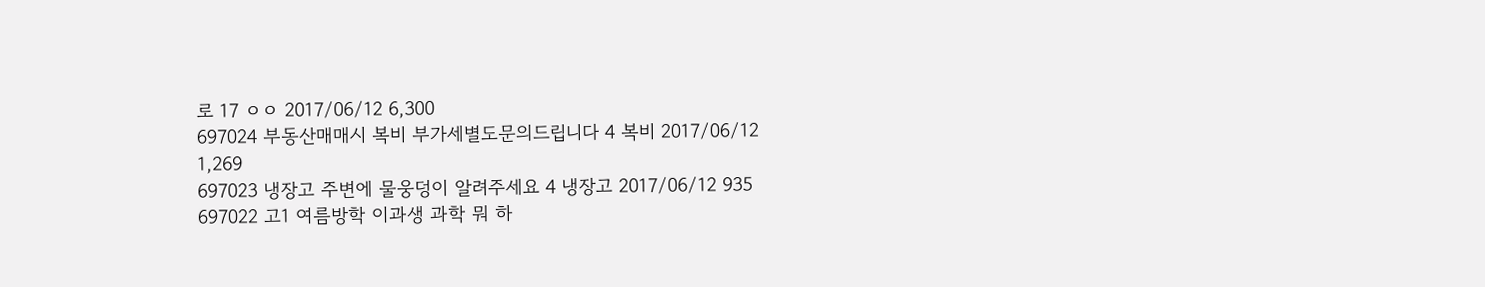로 17 ㅇㅇ 2017/06/12 6,300
697024 부동산매매시 복비 부가세별도문의드립니다 4 복비 2017/06/12 1,269
697023 냉장고 주변에 물웅덩이 알려주세요 4 냉장고 2017/06/12 935
697022 고1 여름방학 이과생 과학 뭐 하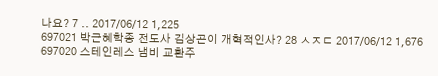나요? 7 .. 2017/06/12 1,225
697021 박근혜학종 전도사 김상곤이 개혁적인사? 28 ㅅㅈㄷ 2017/06/12 1,676
697020 스테인레스 냄비 교환주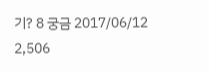기? 8 궁금 2017/06/12 2,506